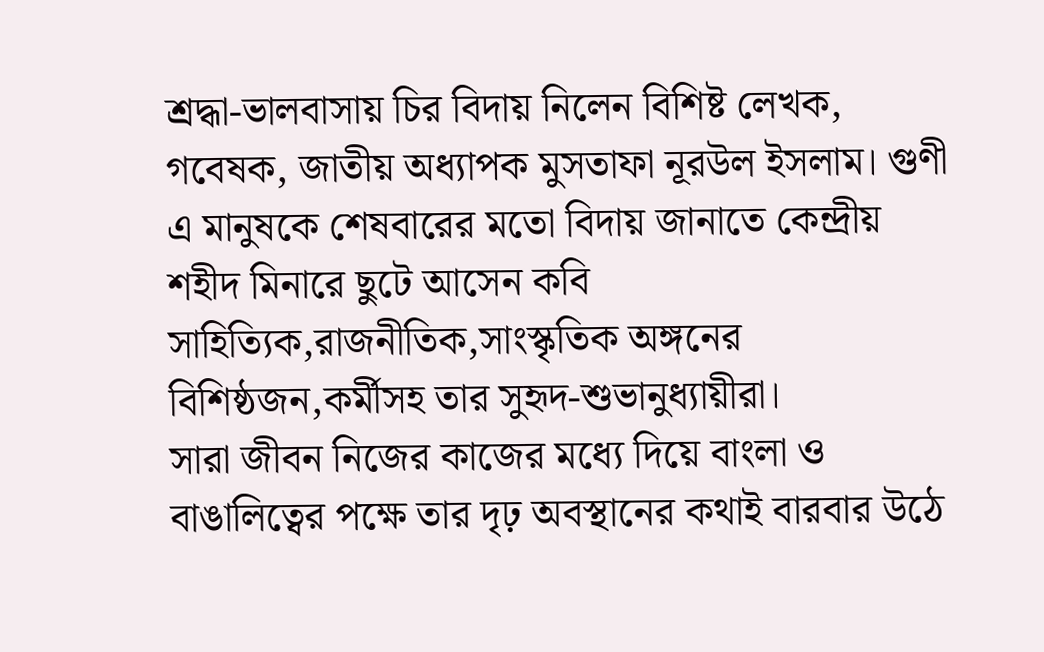শ্রদ্ধা-ভালবাসায় চির বিদায় নিলেন বিশিষ্ট লেখক, গবেষক, জাতীয় অধ্যাপক মুসতাফা নূরউল ইসলাম। গুণী এ মানুষকে শেষবারের মতো বিদায় জানাতে কেন্দ্রীয় শহীদ মিনারে ছুটে আসেন কবি সাহিত্যিক,রাজনীতিক,সাংস্কৃতিক অঙ্গনের বিশিষ্ঠজন,কর্মীসহ তার সুহৃদ-শুভানুধ্যায়ীরা।
সারা জীবন নিজের কাজের মধ্যে দিয়ে বাংলা ও বাঙালিত্বের পক্ষে তার দৃঢ় অবস্থানের কথাই বারবার উঠে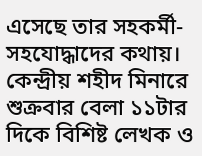এসেছে তার সহকর্মী-সহযোদ্ধাদের কথায়।
কেন্দ্রীয় শহীদ মিনারে শুক্রবার বেলা ১১টার দিকে বিশিষ্ট লেখক ও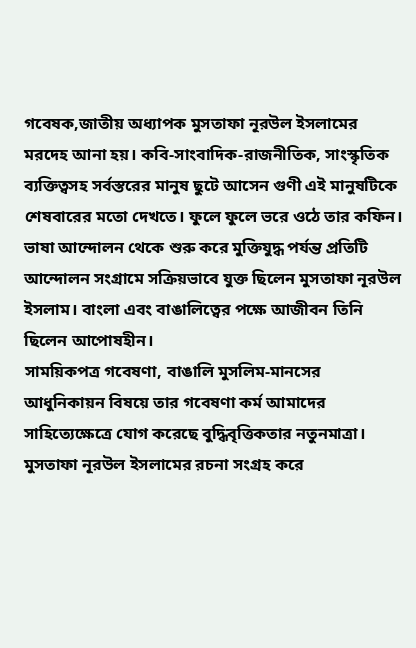গবেষক,জাতীয় অধ্যাপক মুসতাফা নূরউল ইসলামের মরদেহ আনা হয়। কবি-সাংবাদিক-রাজনীতিক, সাংস্কৃতিক ব্যক্তিত্বসহ সর্বস্তরের মানুষ ছুটে আসেন গুণী এই মানুষটিকে শেষবারের মতো দেখতে। ফুলে ফুলে ভরে ওঠে তার কফিন।
ভাষা আন্দোলন থেকে শুরু করে মুক্তিযুদ্ধ পর্যন্ত প্রতিটি আন্দোলন সংগ্রামে সক্রিয়ভাবে যুক্ত ছিলেন মুসতাফা নূরউল ইসলাম। বাংলা এবং বাঙালিত্বের পক্ষে আজীবন তিনি ছিলেন আপোষহীন।
সাময়িকপত্র গবেষণা, বাঙালি মুসলিম-মানসের আধুনিকায়ন বিষয়ে তার গবেষণা কর্ম আমাদের সাহিত্যেক্ষেত্রে যোগ করেছে বুদ্ধিবৃত্তিকতার নতুনমাত্রা।
মুসতাফা নূরউল ইসলামের রচনা সংগ্রহ করে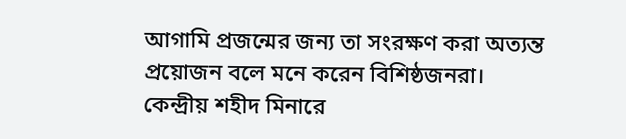আগামি প্রজন্মের জন্য তা সংরক্ষণ করা অত্যন্ত প্রয়োজন বলে মনে করেন বিশিষ্ঠজনরা।
কেন্দ্রীয় শহীদ মিনারে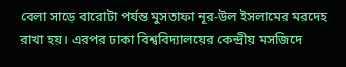বেলা সাড়ে বারোটা পর্যন্ত মুসতাফা নূর-উল ইসলামের মরদেহ রাখা হয়। এরপর ঢাকা বিশ্ববিদ্যালয়ের কেন্দ্রীয় মসজিদে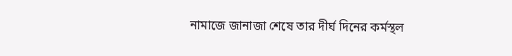নামাজে জানাজা শেষে তার দীর্ঘ দিনের কর্মস্থল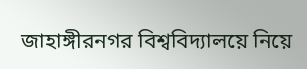জাহাঙ্গীরনগর বিশ্ববিদ্যালয়ে নিয়ে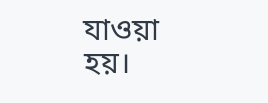যাওয়া হয়।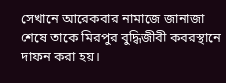সেখানে আরেকবার নামাজে জানাজা শেষে তাকে মিরপুর বুদ্ধিজীবী কবরস্থানে দাফন করা হয়।